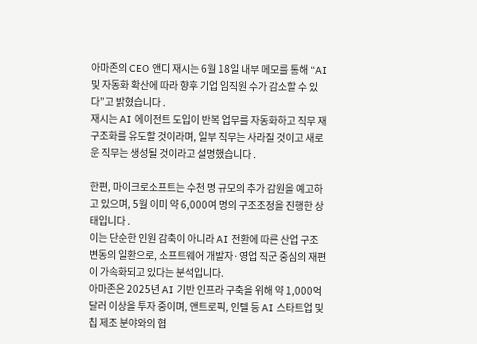아마존의 CEO 앤디 재시는 6월 18일 내부 메모를 통해 “AI 및 자동화 확산에 따라 향후 기업 임직원 수가 감소할 수 있다”고 밝혔습니다 .
재시는 AI 에이전트 도입이 반복 업무를 자동화하고 직무 재구조화를 유도할 것이라며, 일부 직무는 사라질 것이고 새로운 직무는 생성될 것이라고 설명했습니다 .

한편, 마이크로소프트는 수천 명 규모의 추가 감원을 예고하고 있으며, 5월 이미 약 6,000여 명의 구조조정을 진행한 상태입니다 .
이는 단순한 인원 감축이 아니라 AI 전환에 따른 산업 구조 변동의 일환으로, 소프트웨어 개발자·영업 직군 중심의 재편이 가속화되고 있다는 분석입니다.
아마존은 2025년 AI 기반 인프라 구축을 위해 약 1,000억 달러 이상을 투자 중이며, 앤트로픽, 인텔 등 AI 스타트업 및 칩 제조 분야와의 협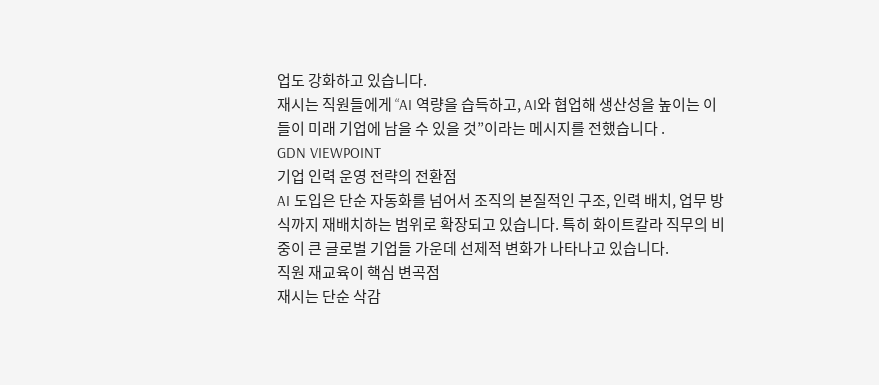업도 강화하고 있습니다.
재시는 직원들에게 “AI 역량을 습득하고, AI와 협업해 생산성을 높이는 이들이 미래 기업에 남을 수 있을 것”이라는 메시지를 전했습니다 .
GDN VIEWPOINT
기업 인력 운영 전략의 전환점
AI 도입은 단순 자동화를 넘어서 조직의 본질적인 구조, 인력 배치, 업무 방식까지 재배치하는 범위로 확장되고 있습니다. 특히 화이트칼라 직무의 비중이 큰 글로벌 기업들 가운데 선제적 변화가 나타나고 있습니다.
직원 재교육이 핵심 변곡점
재시는 단순 삭감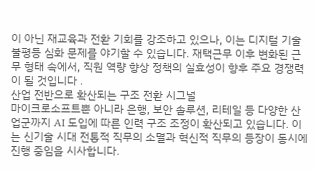이 아닌 재교육과 전환 기회를 강조하고 있으나, 이는 디지털 기술 불평등 심화 문제를 야기할 수 있습니다. 재택근무 이후 변화된 근무 형태 속에서, 직원 역량 향상 정책의 실효성이 향후 주요 경쟁력이 될 것입니다 .
산업 전반으로 확산되는 구조 전환 시그널
마이크로소프트뿐 아니라 은행, 보안 솔루션, 리테일 등 다양한 산업군까지 AI 도입에 따른 인력 구조 조정이 확산되고 있습니다. 이는 신기술 시대 전통적 직무의 소멸과 혁신적 직무의 등장이 동시에 진행 중임을 시사합니다.